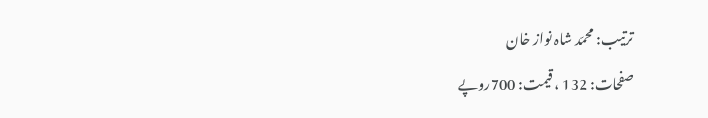ترتیب: محمّد شاہ نواز خان
صفحات: 132 ، قیمت: 700روپے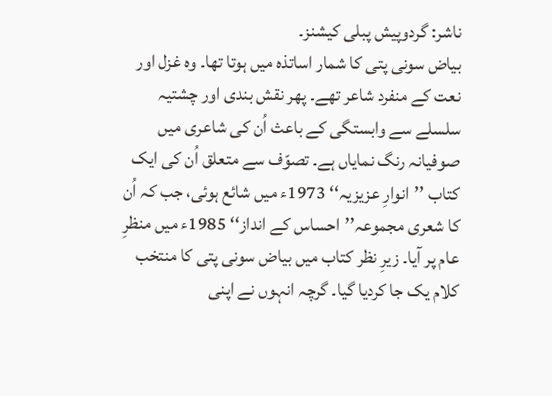ناشر: گردوپیش پبلی کیشنز۔
بیاض سونی پتی کا شمار اساتذہ میں ہوتا تھا۔ وہ غزل اور نعت کے منفرد شاعر تھے۔ پھر نقش بندی اور چشتیہ سلسلے سے وابستگی کے باعث اُن کی شاعری میں صوفیانہ رنگ نمایاں ہے۔ تصوّف سے متعلق اُن کی ایک کتاب ’’انوارِ عزیزیہ‘‘ 1973ء میں شائع ہوئی، جب کہ اُن کا شعری مجموعہ’’احساس کے انداز‘‘ 1985ء میں منظرِ عام پر آیا۔ زیرِ نظر کتاب میں بیاض سونی پتی کا منتخب کلام یک جا کردیا گیا۔ گرچہ انہوں نے اپنی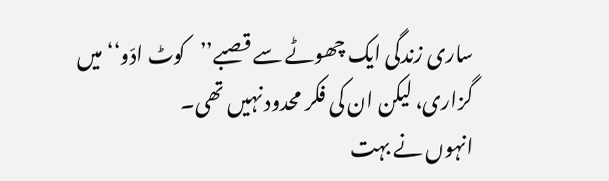ساری زندگی ایک چھوٹے سے قصبے’’کوٹ ادّو‘‘ میں گزاری، لیکن ان کی فکر محدود نہیں تھی۔
انہوں نے بہت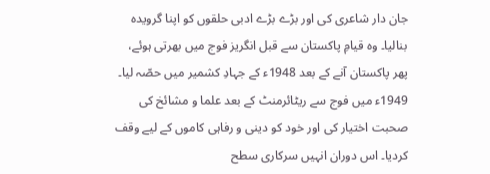جان دار شاعری کی اور بڑے بڑے ادبی حلقوں کو اپنا گرویدہ بنالیا۔ وہ قیامِ پاکستان سے قبل انگریز فوج میں بھرتی ہوئے، پھر پاکستان آنے کے بعد 1948ء کے جہادِ کشمیر میں حصّہ لیا۔ 1949ء میں فوج سے ریٹائرمنٹ کے بعد علما و مشائخ کی صحبت اختیار کی اور خود کو دینی و رفاہی کاموں کے لیے وقف کردیا۔ اس دوران انہیں سرکاری سطح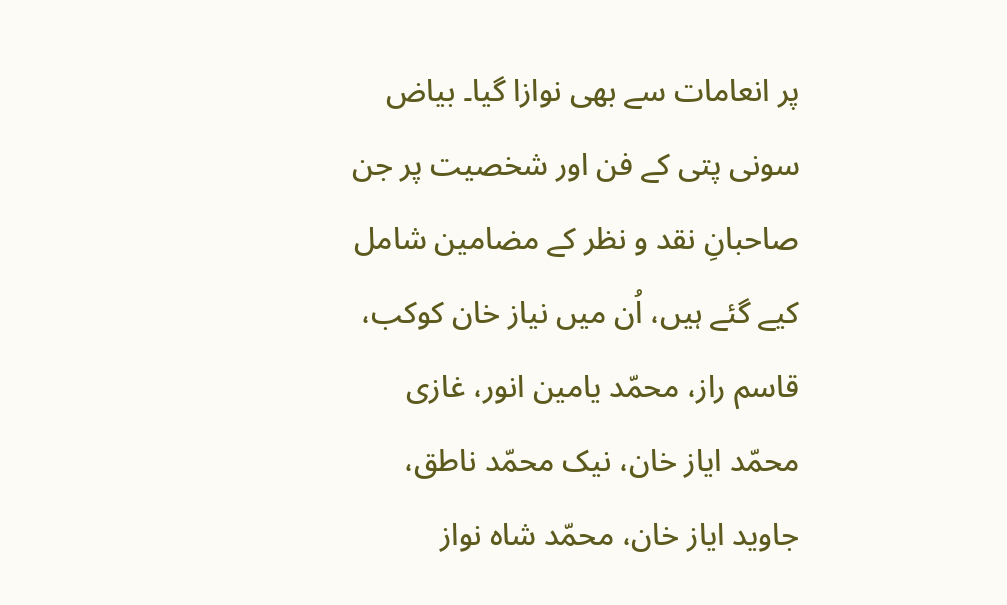پر انعامات سے بھی نوازا گیا۔ بیاض سونی پتی کے فن اور شخصیت پر جن صاحبانِ نقد و نظر کے مضامین شامل کیے گئے ہیں، اُن میں نیاز خان کوکب، قاسم راز، محمّد یامین انور، غازی محمّد ایاز خان، نیک محمّد ناطق، جاوید ایاز خان، محمّد شاہ نواز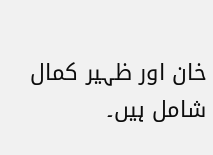خان اور ظہیر کمال شامل ہیں۔